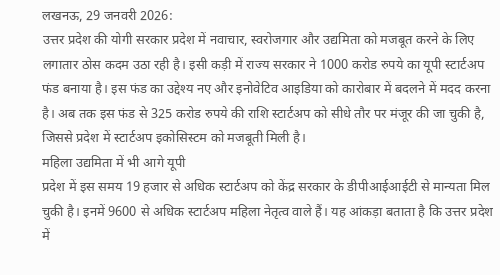लखनऊ, 29 जनवरी 2026:
उत्तर प्रदेश की योगी सरकार प्रदेश में नवाचार, स्वरोजगार और उद्यमिता को मजबूत करने के लिए लगातार ठोस कदम उठा रही है। इसी कड़ी में राज्य सरकार ने 1000 करोड रुपये का यूपी स्टार्टअप फंड बनाया है। इस फंड का उद्देश्य नए और इनोवेटिव आइडिया को कारोबार में बदलने में मदद करना है। अब तक इस फंड से 325 करोड रुपये की राशि स्टार्टअप को सीधे तौर पर मंजूर की जा चुकी है, जिससे प्रदेश में स्टार्टअप इकोसिस्टम को मजबूती मिली है।
महिला उद्यमिता में भी आगे यूपी
प्रदेश में इस समय 19 हजार से अधिक स्टार्टअप को केंद्र सरकार के डीपीआईआईटी से मान्यता मिल चुकी है। इनमें 9600 से अधिक स्टार्टअप महिला नेतृत्व वाले हैं। यह आंकड़ा बताता है कि उत्तर प्रदेश में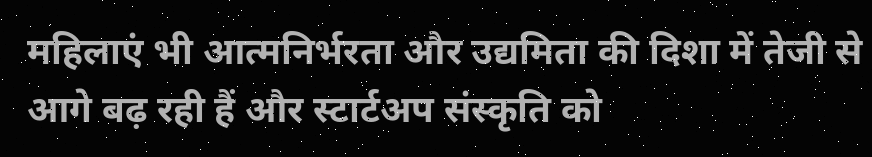महिलाएं भी आत्मनिर्भरता और उद्यमिता की दिशा में तेजी से आगे बढ़ रही हैं और स्टार्टअप संस्कृति को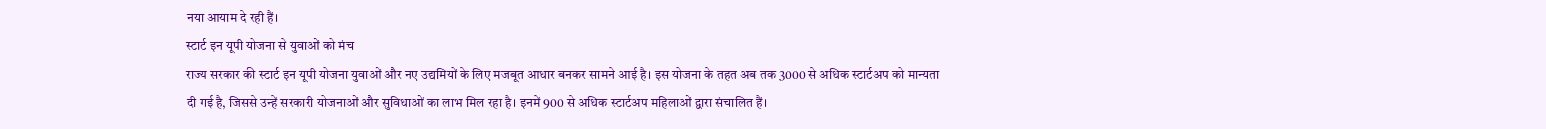नया आयाम दे रही हैं।
स्टार्ट इन यूपी योजना से युवाओं को मंच
राज्य सरकार की स्टार्ट इन यूपी योजना युवाओं और नए उद्यमियों के लिए मजबूत आधार बनकर सामने आई है। इस योजना के तहत अब तक 3000 से अधिक स्टार्टअप को मान्यता दी गई है, जिससे उन्हें सरकारी योजनाओं और सुविधाओं का लाभ मिल रहा है। इनमें 900 से अधिक स्टार्टअप महिलाओं द्वारा संचालित हैं।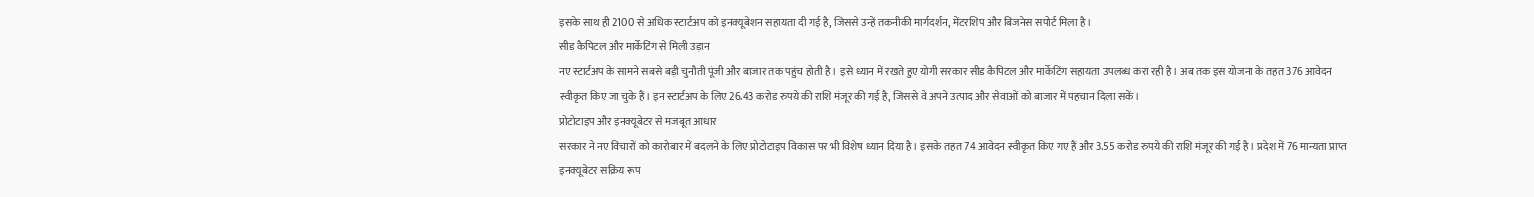इसके साथ ही 2100 से अधिक स्टार्टअप को इनक्यूबेशन सहायता दी गई है, जिससे उन्हें तकनीकी मार्गदर्शन, मेंटरशिप और बिजनेस सपोर्ट मिला है।
सीड कैपिटल और मार्केटिंग से मिली उड़ान
नए स्टार्टअप के सामने सबसे बड़ी चुनौती पूंजी और बाजार तक पहुंच होती है। इसे ध्यान में रखते हुए योगी सरकार सीड कैपिटल और मार्केटिंग सहायता उपलब्ध करा रही है। अब तक इस योजना के तहत 376 आवेदन स्वीकृत किए जा चुके हैं। इन स्टार्टअप के लिए 26.43 करोड रुपये की राशि मंजूर की गई है, जिससे वे अपने उत्पाद और सेवाओं को बाजार में पहचान दिला सकें।
प्रोटोटाइप और इनक्यूबेटर से मजबूत आधार
सरकार ने नए विचारों को कारोबार में बदलने के लिए प्रोटोटाइप विकास पर भी विशेष ध्यान दिया है। इसके तहत 74 आवेदन स्वीकृत किए गए हैं और 3.55 करोड रुपये की राशि मंजूर की गई है। प्रदेश में 76 मान्यता प्राप्त इनक्यूबेटर सक्रिय रूप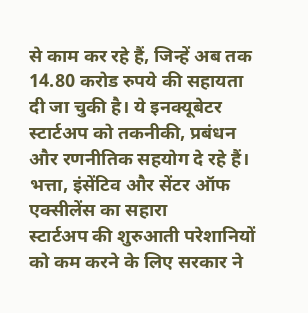से काम कर रहे हैं, जिन्हें अब तक 14.80 करोड रुपये की सहायता दी जा चुकी है। ये इनक्यूबेटर स्टार्टअप को तकनीकी, प्रबंधन और रणनीतिक सहयोग दे रहे हैं।
भत्ता, इंसेंटिव और सेंटर ऑफ एक्सीलेंस का सहारा
स्टार्टअप की शुरुआती परेशानियों को कम करने के लिए सरकार ने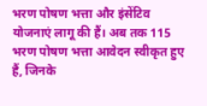भरण पोषण भत्ता और इंसेंटिव योजनाएं लागू की हैं। अब तक 115 भरण पोषण भत्ता आवेदन स्वीकृत हुए हैं, जिनके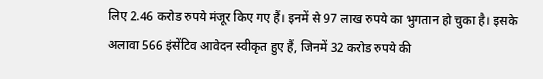लिए 2.46 करोड रुपये मंजूर किए गए हैं। इनमें से 97 लाख रुपये का भुगतान हो चुका है। इसके अलावा 566 इंसेंटिव आवेदन स्वीकृत हुए हैं, जिनमें 32 करोड रुपये की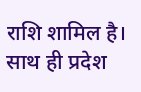राशि शामिल है। साथ ही प्रदेश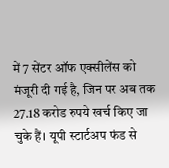में 7 सेंटर ऑफ एक्सीलेंस को मंजूरी दी गई है, जिन पर अब तक 27.18 करोड रुपये खर्च किए जा चुके हैं। यूपी स्टार्टअप फंड से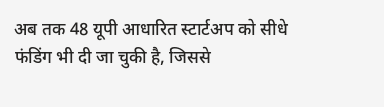अब तक 48 यूपी आधारित स्टार्टअप को सीधे फंडिंग भी दी जा चुकी है, जिससे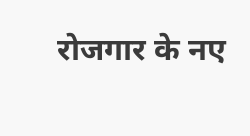रोजगार के नए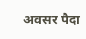अवसर पैदा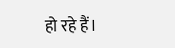हो रहे हैं।